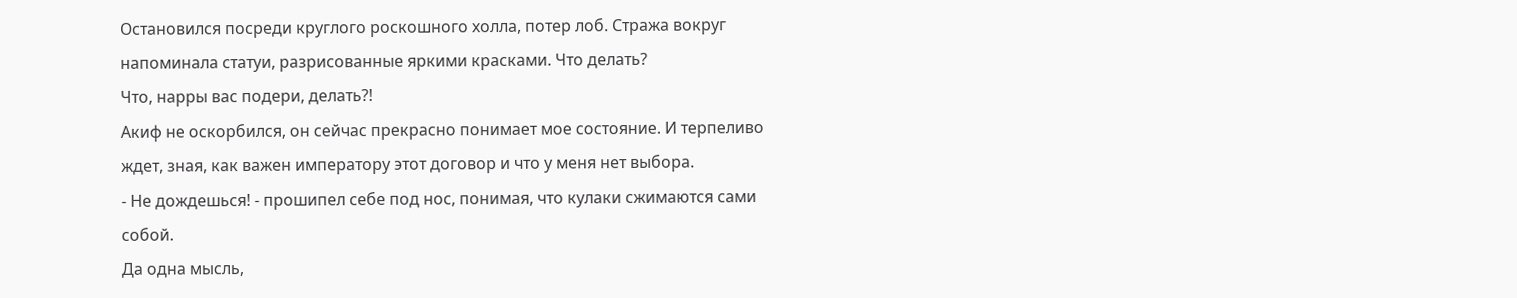Остановился посреди круглого роскошного холла, потер лоб. Стража вокруг напоминала статуи, разрисованные яркими красками. Что делать?
Что, нарры вас подери, делать?!
Акиф не оскорбился, он сейчас прекрасно понимает мое состояние. И терпеливо ждет, зная, как важен императору этот договор и что у меня нет выбора.
- Не дождешься! - прошипел себе под нос, понимая, что кулаки сжимаются сами собой.
Да одна мысль,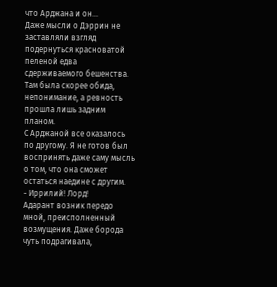что Арджана и он…
Даже мысли о Дэррин не заставляли взгляд подернуться красноватой пеленой едва сдерживаемого бешенства. Там была скорее обида, непонимание, а ревность прошла лишь задним планом.
С Арджаной все оказалось по другому. Я не готов был воспринять даже саму мысль о том, что она сможет остаться наедине с другим.
- Иррилий! Лорд!
Адарант возник передо мной, преисполненный возмущения. Даже борода чуть подрагивала,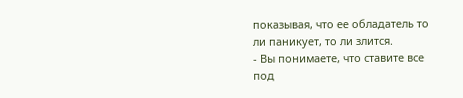показывая, что ее обладатель то ли паникует, то ли злится.
- Вы понимаете, что ставите все под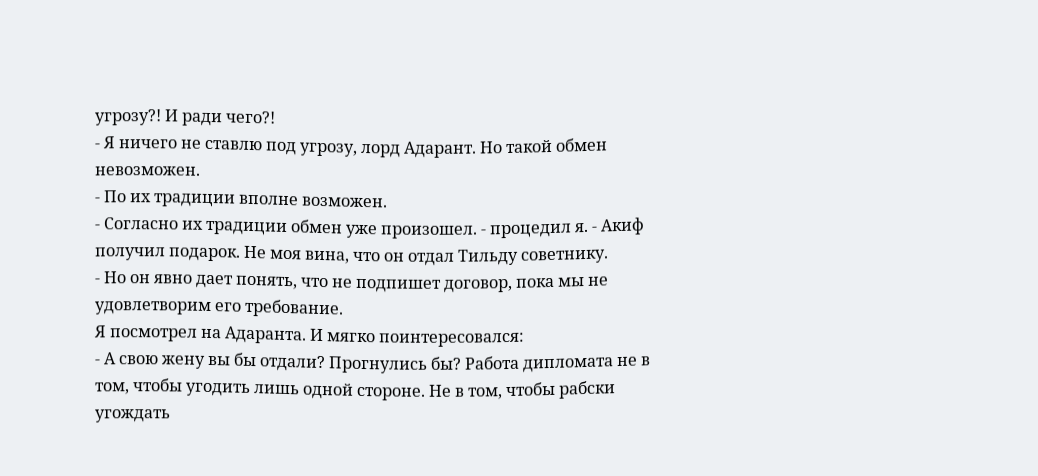угрозу?! И ради чего?!
- Я ничего не ставлю под угрозу, лорд Адарант. Но такой обмен невозможен.
- По их традиции вполне возможен.
- Согласно их традиции обмен уже произошел. - процедил я. - Акиф получил подарок. Не моя вина, что он отдал Тильду советнику.
- Но он явно дает понять, что не подпишет договор, пока мы не удовлетворим его требование.
Я посмотрел на Адаранта. И мягко поинтересовался:
- А свою жену вы бы отдали? Прогнулись бы? Работа дипломата не в том, чтобы угодить лишь одной стороне. Не в том, чтобы рабски угождать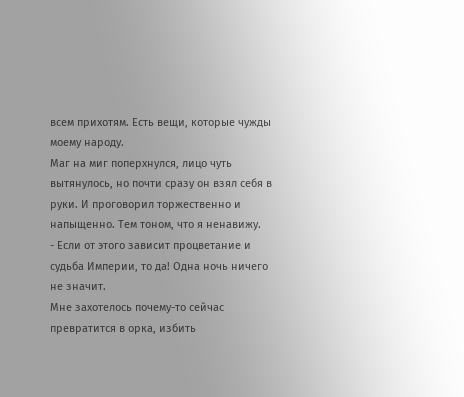всем прихотям. Есть вещи, которые чужды моему народу.
Маг на миг поперхнулся, лицо чуть вытянулось, но почти сразу он взял себя в руки. И проговорил торжественно и напыщенно. Тем тоном, что я ненавижу.
- Если от этого зависит процветание и судьба Империи, то да! Одна ночь ничего не значит.
Мне захотелось почему-то сейчас превратится в орка, избить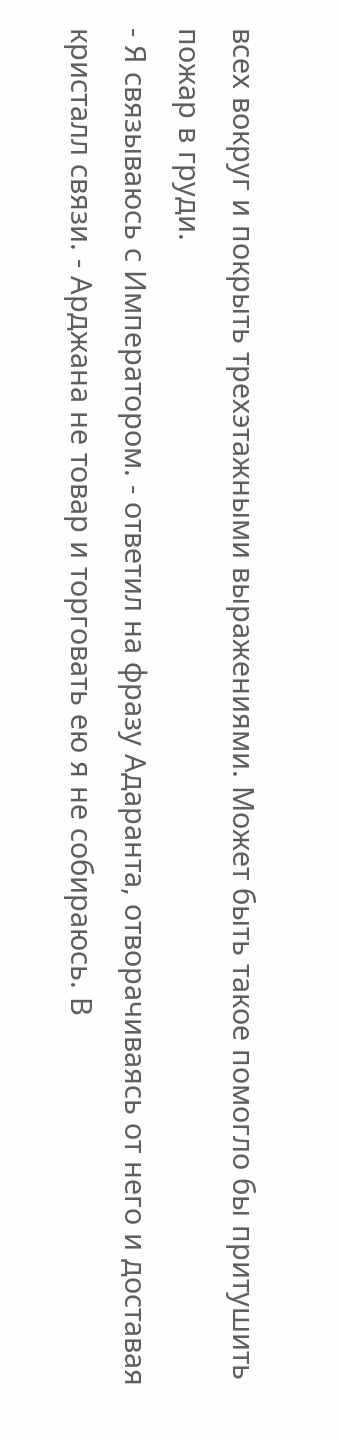всех вокруг и покрыть трехэтажными выражениями. Может быть такое помогло бы притушить пожар в груди.
- Я связываюсь с Императором. - ответил на фразу Адаранта, отворачиваясь от него и доставая кристалл связи. - Арджана не товар и торговать ею я не собираюсь. В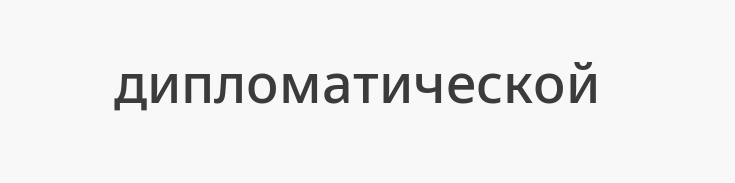дипломатической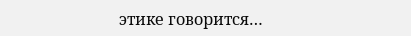этике говорится…